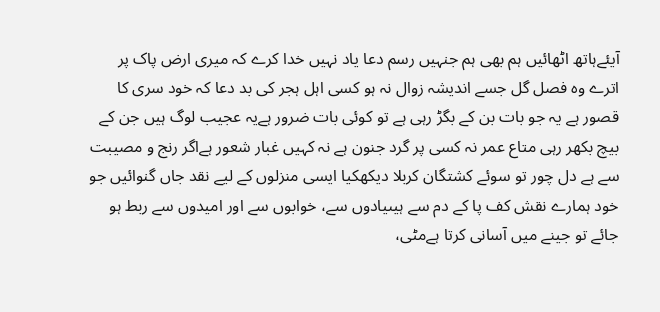آیئےہاتھ اٹھائیں ہم بھی ہم جنہیں رسم دعا یاد نہیں خدا کرے کہ میری ارض پاک پر اترے وہ فصل گل جسے اندیشہ زوال نہ ہو کسی اہل ہجر کی بد دعا کہ خود سری کا قصور ہے یہ جو بات بن کے بگڑ رہی ہے تو کوئی بات ضرور ہےیہ عجیب لوگ ہیں جن کے بیچ بکھر رہی متاع عمر نہ کسی پر گرد جنون ہے نہ کہیں غبار شعور ہےاگر رنج و مصیبت سے ہے دل چور تو سوئے کشتگان کربلا دیکھکیا ایسی منزلوں کے لیے نقد جاں گنوائیں جو خود ہمارے نقش کف پا کے دم سے ہیںیادوں سے، خوابوں سے اور امیدوں سے ربط ہو جائے تو جینے میں آسانی کرتا ہےمٹی،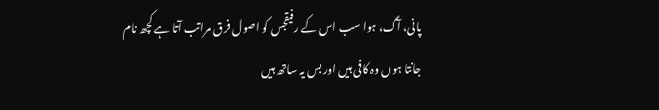پانی، آگ، ہوا سب اس کے رفیقجس کو اصول فرق مراتب آتا ہے کچھ نام جانتا ہوں وہ کافی ہیں اور بس یہ ساتھ ہیں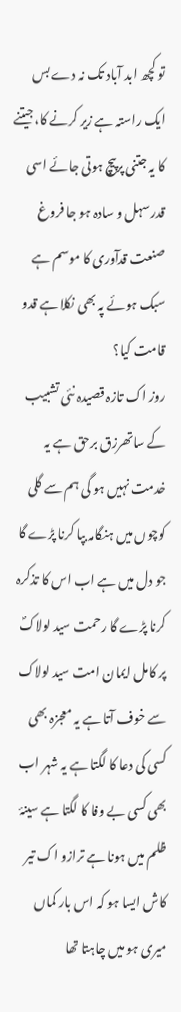تو کچھ ابد آباد تک نہ دے بس ایک راستہ ہے زیر کرنے کا، جیتنے کا یہ جتنی پرپیچ ہوتی جائے اسی قدر سہل و سادہ ہو جا فروغ صنعت قدآوری کا موسم ہے سبک ہوئے پہ بھی نکلا ہے قدو قامت کیا؟
روز اک تازہ قصیدہ نئی تشبیب کے ساتھرزق برحق ہے یہ خدمت نہیں ہو گی ہم سے گلی کوچوں میں ہنگامہ بپا کرنا پڑے گا جو دل میں ہے اب اس کا تذکرہ کرنا پڑے گا رحمت سید لولاکؐ پر کامل ایمان امت سید لولاک سے خوف آتا ہے یہ معجزہ بھی کسی کی دعا کا لگتا ہے یہ شہر اب بھی کسی بے وفا کا لگتا ہے سینۂ ظلم میں ہونا ہے ترازو اک تیر کاش ایسا ہو کہ اس بار کماں میری ہو میں چاہتا تھا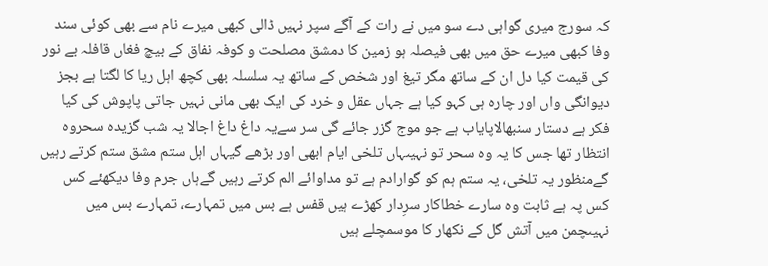کہ سورج میری گواہی دے سو میں نے رات کے آگے سپر نہیں ڈالی کبھی میرے نام سے بھی کوئی سند وفا کبھی میرے حق میں بھی فیصلہ ہو زمین کا دمشق مصلحت و کوفہ نفاق کے بیچ فغاں قافلہ بے نور کی قیمت کیا دل ان کے ساتھ مگر تیغ اور شخص کے ساتھ یہ سلسلہ بھی کچھ اہل ریا کا لگتا ہے بجز دیوانگی واں اور چارہ ہی کہو کیا ہے جہاں عقل و خرد کی ایک بھی مانی نہیں جاتی پاپوش کی کیا فکر ہے دستار سنبھالاپایاب ہے جو موج گزر جائے گی سر سےیہ داغ داغ اجالا یہ شب گزیدہ سحروہ انتظار تھا جس کا یہ وہ سحر تو نہیںہاں تلخی ایام ابھی اور بڑھے گیہاں اہل ستم مشق ستم کرتے رہیں گےمنظور یہ تلخی، یہ ستم ہم کو گوارادم ہے تو مداوائے الم کرتے رہیں گےہاں جرم وفا دیکھئے کس کس پہ ہے ثابت وہ سارے خطاکار سرِدار کھڑے ہیں قفس ہے بس میں تمہارے، تمہارے بس میں نہیںچمن میں آتش گل کے نکھار کا موسمچلے ہیں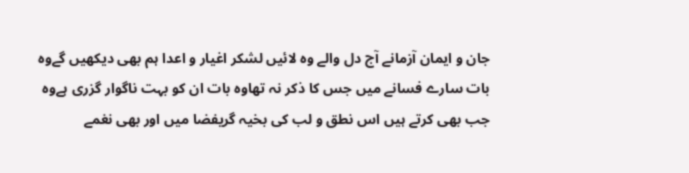جان و ایمان آزمانے آج دل والے وہ لائیں لشکر اغیار و اعدا ہم بھی دیکھیں گےوہ بات سارے فسانے میں جس کا ذکر نہ تھاوہ بات ان کو بہت ناگوار گزری ہےوہ جب بھی کرتے ہیں اس نطق و لب کی بخیہ گریفضا میں اور بھی نغمے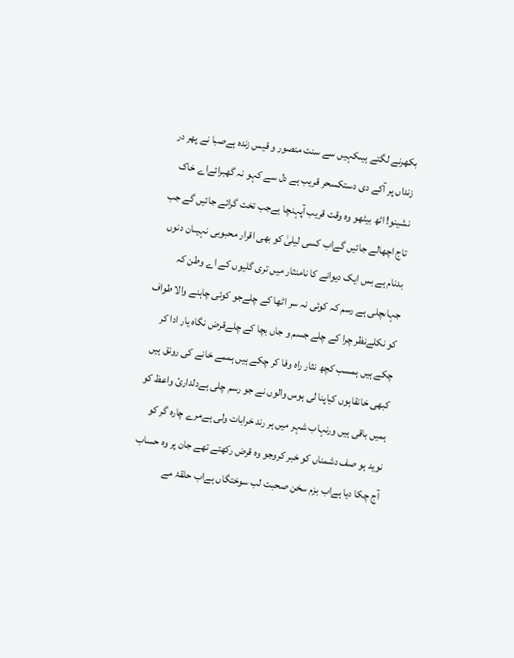بکھرنے لگتے ہیںکہیں سے سنت منصور و قیس زندہ ہےصبا نے پھر در زنداں پر آکے دی دستکسحر قریب ہے دل سے کہو نہ گھبرائےاے خاک نشینو! اٹھ بیٹھو وہ وقت قریب آپہنچا ہےجب تخت گرائے جائیں گے جب تاج اچھالے جائیں گےاب کسی لیلیٰ کو بھی اقرار محبوبی نہیںان دنوں بدنام ہے بس ایک دیوانے کا نامنثار میں تری گلیوں کے اے وطن کہ جہاںچلی ہے رسم کہ کوئی نہ سر اٹھا کے چلےجو کوئی چاہنے والا طواف کو نکلےنظر چرا کے چلے جسم و جاں بچا کے چلےقرض نگاہ یار ادا کر چکے ہیں ہمسب کچھ نثار راہ وفا کر چکے ہیں ہممے خانے کی رونق ہیں کبھی خانقاہوں کیاپنا لی ہوس والوں نے جو رسم چلی ہےدلداریٔ واعظ کو ہمیں باقی ہیں ورنہاب شہر میں ہر رند خرابات ولی ہےمرے چارہ گر کو نوید ہو صف دشمناں کو خبر کروجو وہ قرض رکھتے تھے جان پر وہ حساب آج چکا دیا ہےاب بزم سخن صحبت لب سوختگاں ہےاب حلقۂ مے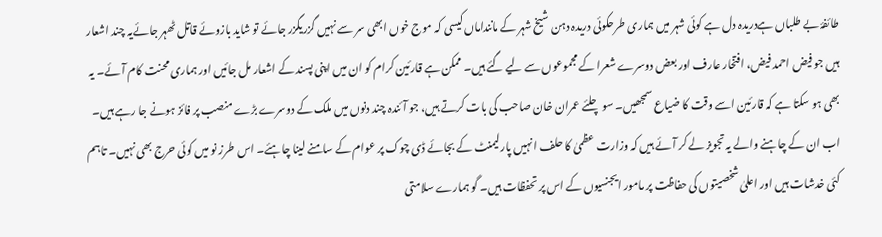طائفۂ بے طلباں ہےدریدہ دل ہے کوئی شہر میں ہماری طرحکوئی دریدہ دہن شیخ شہر کے ماننداماں کیسی کہ موج خوں ابھی سر سے نہیں گزریگزر جائے تو شاید بازوئے قاتل ٹھہر جائےیہ چند اشعار ہیں جو فیض احمد فیض، افتخار عارف اور بعض دوسرے شعرا کے مجموعوں سے لیے گئے ہیں۔ ممکن ہے قارئین کرام کو ان میں اپنی پسند کے اشعار مل جائیں اور ہماری محنت کام آئے۔ یہ بھی ہو سکتا ہے کہ قارئین اسے وقت کا ضیاع سمجھیں۔ سو چلئے عمران خان صاحب کی بات کرتے ہیں، جو آئندہ چند دنوں میں ملک کے دوسرے بڑے منصب پر فائز ہونے جا رہے ہیں۔ اب ان کے چاہنے والے یہ تجویز لے کر آئے ہیں کہ وزارت عظمیٰ کا حلف انہیں پارلیمنٹ کے بجائے ڈی چوک پر عوام کے سامنے لینا چاہئے۔ اس طرز نو میں کوئی حرج بھی نہیں۔ تاہم کئی خدشات ہیں اور اعلیٰ شخصیتوں کی حفاظت پر مامور ایجنسیوں کے اس پر تحفظات ہیں۔ گو ہمارے سلامتی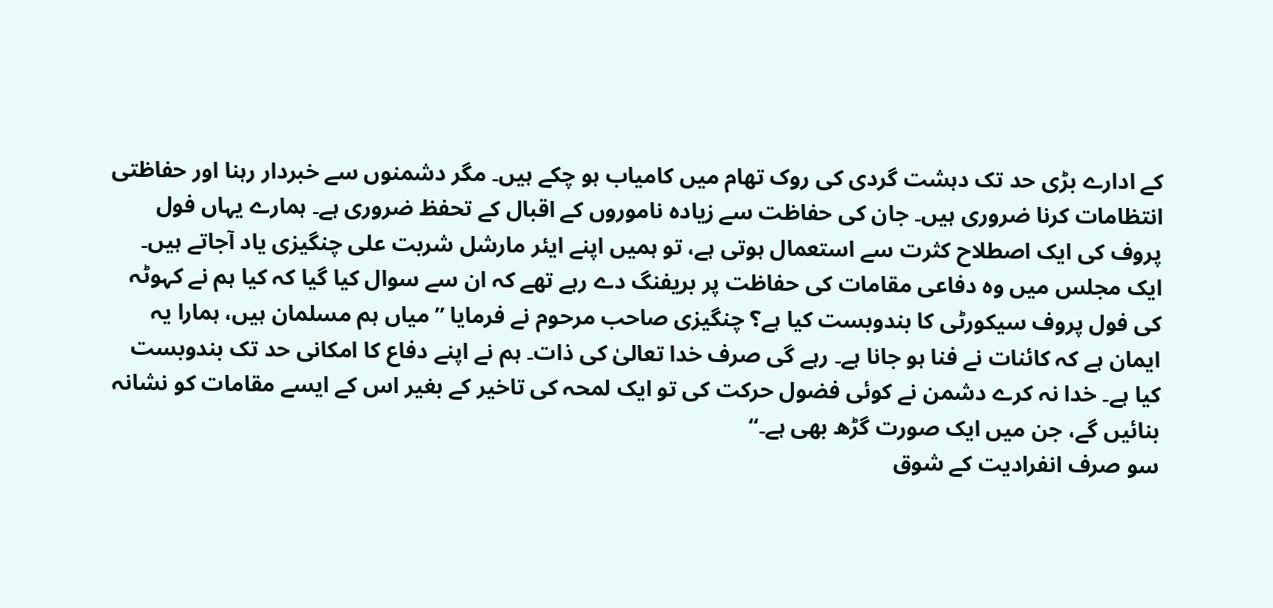کے ادارے بڑی حد تک دہشت گردی کی روک تھام میں کامیاب ہو چکے ہیں۔ مگر دشمنوں سے خبردار رہنا اور حفاظتی انتظامات کرنا ضروری ہیں۔ جان کی حفاظت سے زیادہ ناموروں کے اقبال کے تحفظ ضروری ہے۔ ہمارے یہاں فول پروف کی ایک اصطلاح کثرت سے استعمال ہوتی ہے، تو ہمیں اپنے ایئر مارشل شربت علی چنگیزی یاد آجاتے ہیں۔ ایک مجلس میں وہ دفاعی مقامات کی حفاظت پر بریفنگ دے رہے تھے کہ ان سے سوال کیا گیا کہ کیا ہم نے کہوٹہ کی فول پروف سیکورٹی کا بندوبست کیا ہے؟ چنگیزی صاحب مرحوم نے فرمایا ’’میاں ہم مسلمان ہیں، ہمارا یہ ایمان ہے کہ کائنات نے فنا ہو جانا ہے۔ رہے گی صرف خدا تعالیٰ کی ذات۔ ہم نے اپنے دفاع کا امکانی حد تک بندوبست کیا ہے۔ خدا نہ کرے دشمن نے کوئی فضول حرکت کی تو ایک لمحہ کی تاخیر کے بغیر اس کے ایسے مقامات کو نشانہ بنائیں گے، جن میں ایک صورت گڑھ بھی ہے۔‘‘
سو صرف انفرادیت کے شوق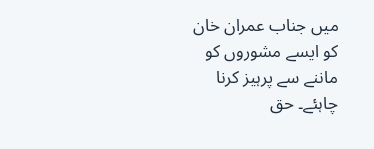میں جناب عمران خان کو ایسے مشوروں کو ماننے سے پرہیز کرنا چاہئے۔ حق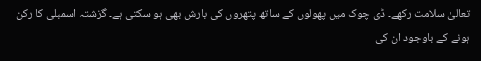تعالیٰ سلامت رکھے۔ ڈی چوک میں پھولوں کے ساتھ پتھروں کی بارش بھی ہو سکتی ہے۔ گزشتہ اسمبلی کا رکن ہونے کے باوجود ان کی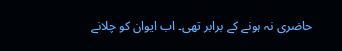حاضری نہ ہونے کے برابر تھی۔ اب ایوان کو چلانے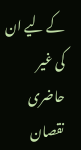کے لیے ان کی غیر حاضری نقصان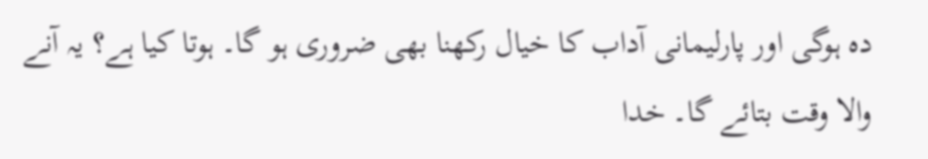دہ ہوگی اور پارلیمانی آداب کا خیال رکھنا بھی ضروری ہو گا۔ ہوتا کیا ہے؟ یہ آنے والا وقت بتائے گا۔ خدا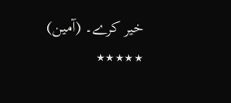خیر کرے۔ (آمین)
٭٭٭٭٭